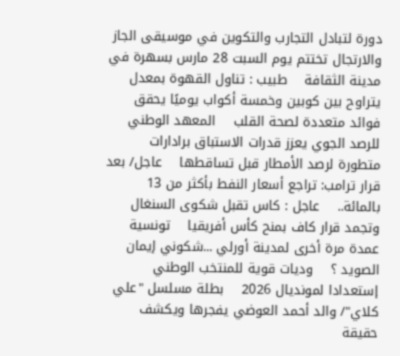دورة لتبادل التجارب والتكوين في موسيقى الجاز والارتجال تختتم يوم السبت 28 مارس بسهرة في مدينة الثقافة    طبيب : تناول القهوة بمعدل يتراوح بين كوبين وخمسة أكواب يوميًا يحقق فوائد متعددة لصحة القلب    المعهد الوطني للرصد الجوي يعزز قدرات الاستباق برادارات متطورة لرصد الأمطار قبل تساقطها    عاجل/ بعد قرار ترامب: تراجع أسعار النفط بأكثر من 13 بالمائة..    عاجل : كاس تقبل شكوى السنغال وتجمد قرار كاف بمنح كأس أفريقيا    تونسية عمدة مرة أخرى لمدينة أورلي ...شكوني إيمان الصويد ؟    وديات قوية للمنتخب الوطني إستعدادا لمونديال 2026    بطلة مسلسل "علي كلاي"/ والد أحمد العوضي يفجرها ويكشف حقيقة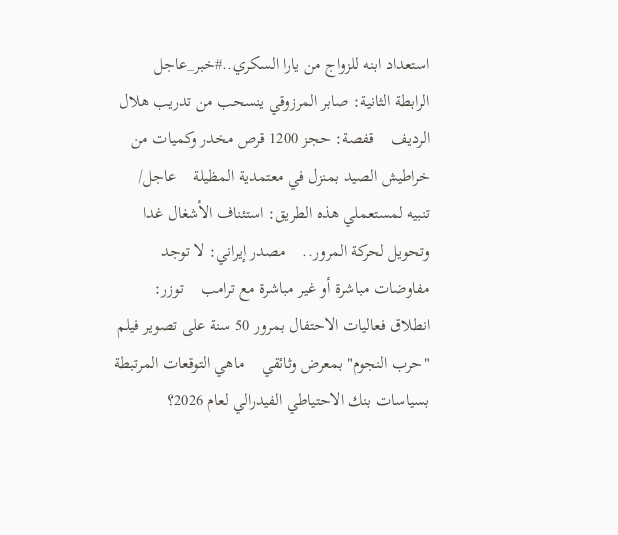استعداد ابنه للزواج من يارا السكري..#خبر_عاجل    الرابطة الثانية: صابر المرزوقي ينسحب من تدريب هلال الرديف    قفصة: حجز 1200 قرص مخدر وكميات من خراطيش الصيد بمنزل في معتمدية المظيلة    عاجل/ تنبيه لمستعملي هذه الطريق: استئناف الأشغال غدا وتحويل لحركة المرور..    مصدر إيراني: لا توجد مفاوضات مباشرة أو غير مباشرة مع ترامب    توزر: انطلاق فعاليات الاحتفال بمرور 50 سنة على تصوير فيلم "حرب النجوم" بمعرض وثائقي    ماهي التوقعات المرتبطة بسياسات بنك الاحتياطي الفيدرالي لعام 2026؟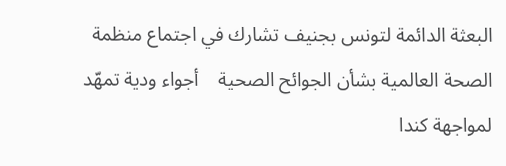البعثة الدائمة لتونس بجنيف تشارك في اجتماع منظمة الصحة العالمية بشأن الجوائح الصحية    أجواء ودية تمهّد لمواجهة كندا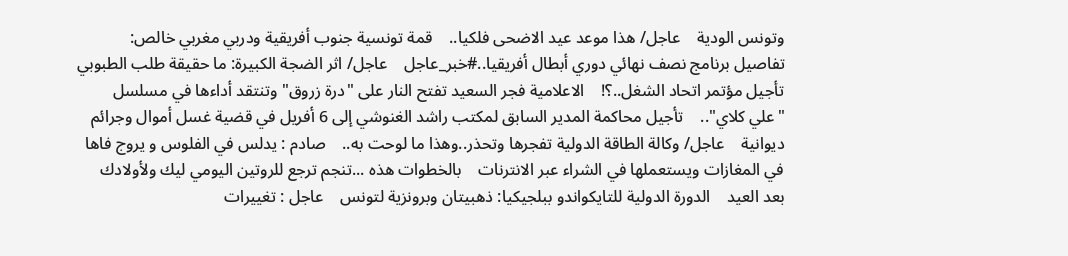وتونس الودية    عاجل/ هذا موعد عيد الاضحى فلكيا..    قمة تونسية جنوب أفريقية ودربي مغربي خالص: تفاصيل برنامج نصف نهائي دوري أبطال أفريقيا..#خبر_عاجل    عاجل/ اثر الضجة الكبيرة: ما حقيقة طلب الطبوبي تأجيل مؤتمر اتحاد الشغل..؟!    الاعلامية فجر السعيد تفتح النار على "درة زروق" وتنتقد أداءها في مسلسل "علي كلاي"..    تأجيل محاكمة المدير السابق لمكتب راشد الغنوشي إلى 6 أفريل في قضية غسل أموال وجرائم ديوانية    عاجل/ وكالة الطاقة الدولية تفجرها وتحذر..وهذا ما لوحت به..    صادم : يدلس في الفلوس و يروج فاها في المغازات ويستعملها في الشراء عبر الانترنات    بالخطوات هذه ...تنجم ترجع للروتين اليومي ليك ولأولادك بعد العيد    الدورة الدولية للتايكواندو ببلجيكيا: ذهبيتان وبرونزية لتونس    عاجل : تغييرات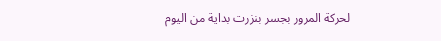لحركة المرور بجسر بنزرت بداية من اليوم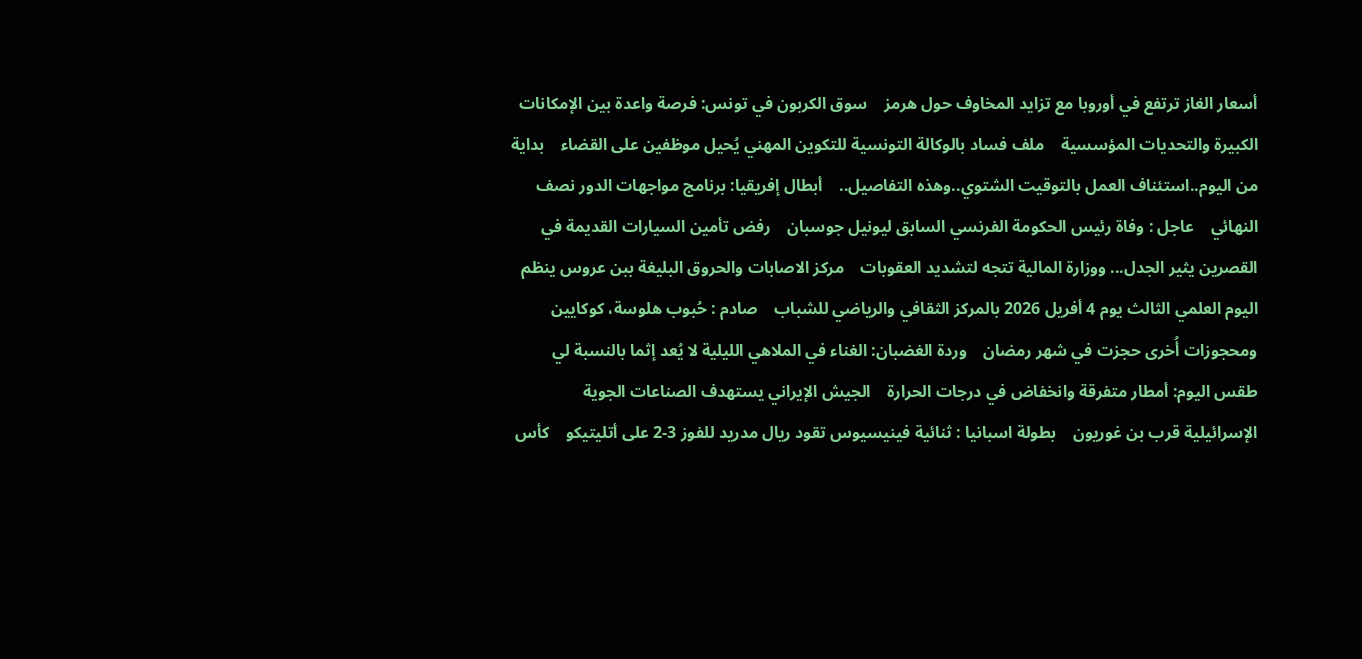أسعار الغاز ترتفع في أوروبا مع تزايد المخاوف حول هرمز    سوق الكربون في تونس: فرصة واعدة بين الإمكانات الكبيرة والتحديات المؤسسية    ملف فساد بالوكالة التونسية للتكوين المهني يُحيل موظفين على القضاء    بداية من اليوم..استئناف العمل بالتوقيت الشتوي..وهذه التفاصيل..    أبطال إفريقيا: برنامج مواجهات الدور نصف النهائي    عاجل : وفاة رئيس الحكومة الفرنسي السابق ليونيل جوسبان    رفض تأمين السيارات القديمة في القصرين يثير الجدل... ووزارة المالية تتجه لتشديد العقوبات    مركز الاصابات والحروق البليغة ببن عروس ينظم اليوم العلمي الثالث يوم 4 أفريل 2026 بالمركز الثقافي والرياضي للشباب    صادم : حُبوب هلوسة، كوكايين ومحجوزات أُخرى حجزت في شهر رمضان    وردة الغضبان: الغناء في الملاهي الليلية لا يُعد إثما بالنسبة لي    طقس اليوم: أمطار متفرقة وانخفاض في درجات الحرارة    الجيش الإيراني يستهدف الصناعات الجوية الإسرائيلية قرب بن غوريون    بطولة اسبانيا : ثنائية فينيسيوس تقود ريال مدريد للفوز 3-2 على أتليتيكو    كأس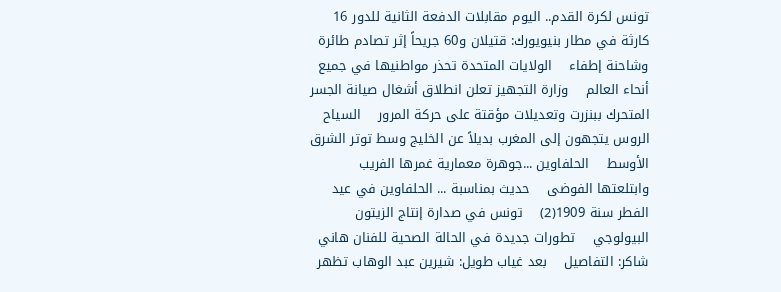تونس لكرة القدم.. اليوم مقابلات الدفعة الثانية للدور 16    كارثة في مطار بنيويورك: قتيلان و60 جريحاً إثر تصادم طائرة وشاحنة إطفاء    الولايات المتحدة تحذر مواطنيها في جميع أنحاء العالم    وزارة التجهيز تعلن انطلاق أشغال صيانة الجسر المتحرك ببنزرت وتعديلات مؤقتة على حركة المرور    السياح الروس يتجهون إلى المغرب بديلاً عن الخليج وسط توتر الشرق الأوسط    الحلفاوين ...جوهرة معمارية غمرها الفريب وابتلعتها الفوضى    حديث بمناسبة ... الحلفاوين في عيد الفطر سنة 1909(2)    تونس في صدارة إنتاج الزيتون البيولوجي    تطورات جديدة في الحالة الصحية للفنان هاني شاكر: التفاصيل    بعد غياب طويل: شيرين عبد الوهاب تظهر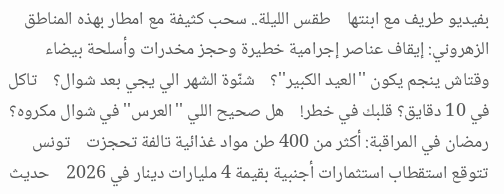بفيديو طريف مع ابنتها    طقس الليلة.. سحب كثيفة مع امطار بهذه المناطق    الزهروني: إيقاف عناصر إجرامية خطيرة وحجز مخدرات وأسلحة بيضاء    وقتاش ينجم يكون ''العيد الكبير''؟    شنّوة الشهر الي يجي بعد شوال؟    تاكل في 10 دقايق؟ قلبك في خطر!    هل صحيح اللي ''العرس'' في شوال مكروه؟    رمضان في المراقبة: أكثر من 400 طن مواد غذائية تالفة تحجزت    تونس تتوقع استقطاب استثمارات أجنبية بقيمة 4 مليارات دينار في 2026    حديث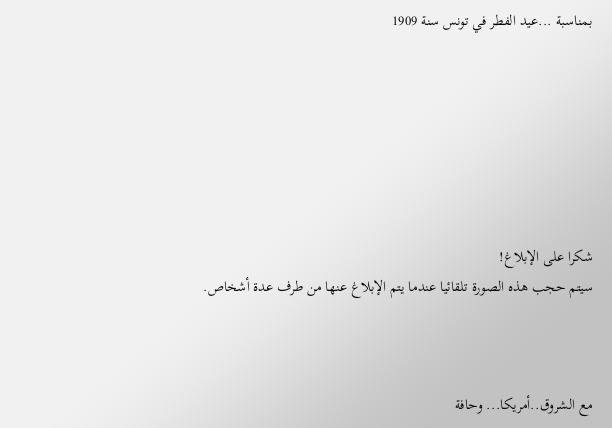بمناسبة ...عيد الفطر في تونس سنة 1909







شكرا على الإبلاغ!
سيتم حجب هذه الصورة تلقائيا عندما يتم الإبلاغ عنها من طرف عدة أشخاص.



مع الشروق..أمريكا... وحافة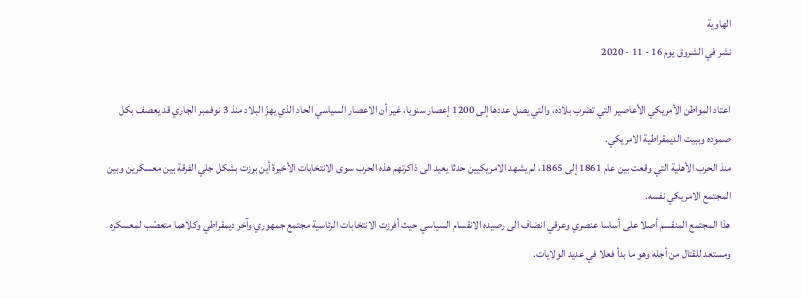الهاوية
نشر في الشروق يوم 16 - 11 - 2020

اعتاد المواطن الأمريكي الأعاصير التي تضرب بلاده، والتي يصل عددها إلى 1200 إعصار سنويا، غير أن الاعصار السياسي الحاد الذي يهزّ البلاد منذ 3 نوفمبر الجاري قد يعصف بكل صموده وببيت الديمقراطية الامريكي.
منذ الحرب الأهلية التي وقعت بين عام 1861 إلى 1865، لم يشهد الامريكيين حدثا يعيد الى ذاكرتهم هذه الحرب سوى الانتخابات الأخيرة أين برزت بشكل جلي الفرقة بين معسكرين وبين المجتمع الامريكي نفسه.
هذا المجتمع المنقسم أصلا على أساسا عنصري وعرقي انضاف الى رصيده الانقسام السياسي حيث أفرزت الانتخابات الرئاسية مجتمع جمهوري وآخر ديمقراطي وكلاهما متعصّب لمعسكره ومستعد للقتال من أجله وهو ما بدأ فعلا في عديد الولايات.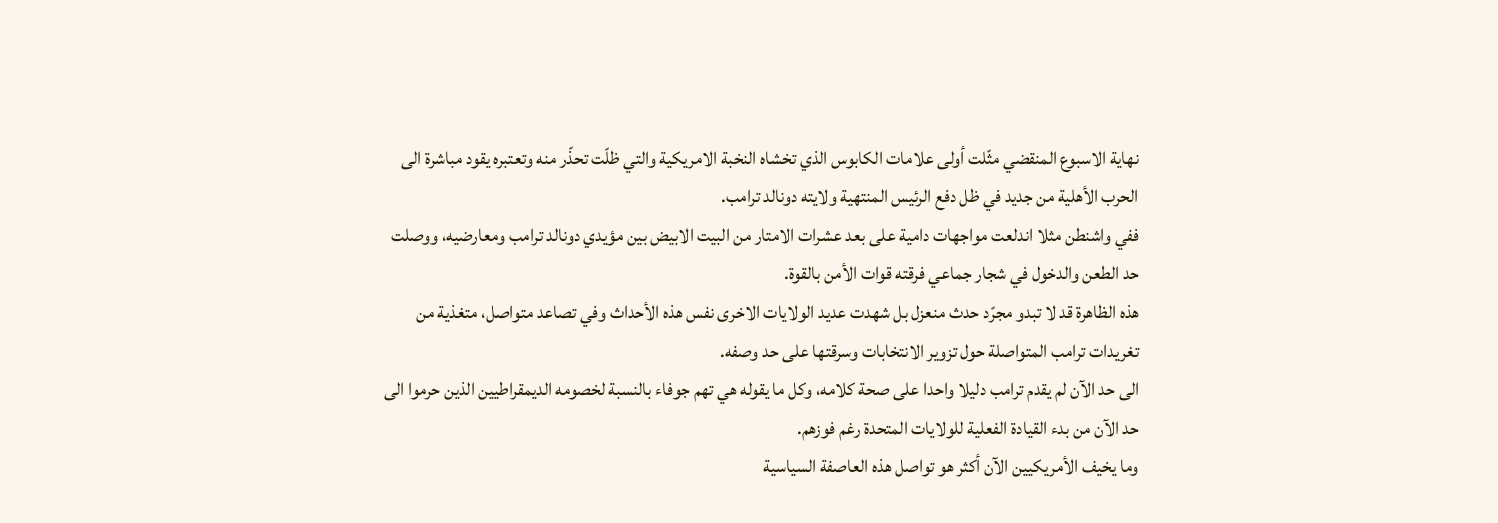نهاية الاسبوع المنقضي مثّلت أولى علامات الكابوس الذي تخشاه النخبة الامريكية والتي ظلّت تحذّر منه وتعتبره يقود مباشرة الى الحرب الأهلية من جديد في ظل دفع الرئيس المنتهية ولايته دونالد ترامب.
ففي واشنطن مثلا اندلعت مواجهات دامية على بعد عشرات الامتار من البيت الابيض بين مؤيدي دونالد ترامب ومعارضيه، ووصلت حد الطعن والدخول في شجار جماعي فرقته قوات الأمن بالقوة.
هذه الظاهرة قد لا تبدو مجرّد حدث منعزل بل شهدت عديد الولايات الاخرى نفس هذه الأحداث وفي تصاعد متواصل، متغذية من تغريدات ترامب المتواصلة حول تزوير الانتخابات وسرقتها على حد وصفه.
الى حد الآن لم يقدم ترامب دليلا واحدا على صحة كلامه، وكل ما يقوله هي تهم جوفاء بالنسبة لخصومه الديمقراطيين الذين حرموا الى حد الآن من بدء القيادة الفعلية للولايات المتحدة رغم فوزهم.
وما يخيف الأمريكيين الآن أكثر هو تواصل هذه العاصفة السياسية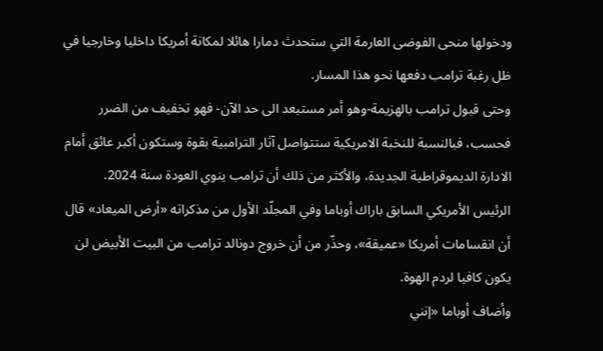ودخولها منحى الفوضى العارمة التي ستحدث دمارا هائلا لمكانة أمريكا داخليا وخارجيا في ظل رغبة ترامب دفعها نحو هذا المسار.
وحتى قبول ترامب بالهزيمة-وهو أمر مستبعد الى حد الآن- فهو تخفيف من الضرر فحسب، فبالنسبة للنخبة الامريكية ستتواصل آثار الترامبية بقوة وستكون أكبر عائق أمام الادارة الديموقراطية الجديدة، والأكثر من ذلك أن ترامب ينوي العودة سنة 2024.
الرئيس الأمريكي السابق باراك أوباما وفي المجلّد الأول من مذكراته «أرض الميعاد» قال أن انقسامات أمريكا «عميقة»، وحذّر من أن خروج دونالد ترامب من البيت الأبيض لن يكون كافيا لردم الهوة.
وأضاف أوباما «إنني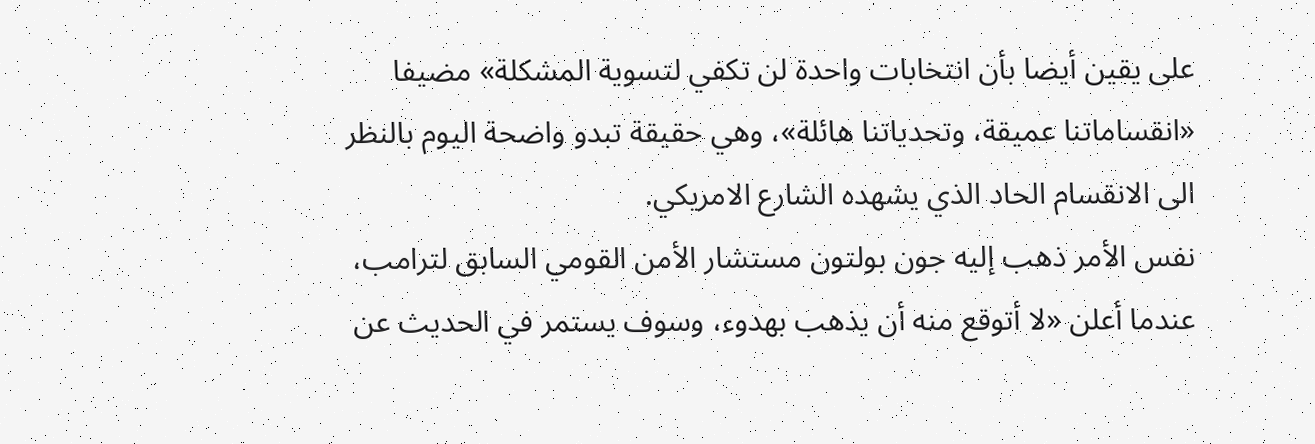على يقين أيضا بأن انتخابات واحدة لن تكفي لتسوية المشكلة» مضيفا «انقساماتنا عميقة، وتحدياتنا هائلة»، وهي حقيقة تبدو واضحة اليوم بالنظر الى الانقسام الحاد الذي يشهده الشارع الامريكي.
نفس الأمر ذهب إليه جون بولتون مستشار الأمن القومي السابق لترامب، عندما أعلن «لا أتوقع منه أن يذهب بهدوء، وسوف يستمر في الحديث عن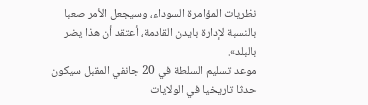نظريات المؤامرة السوداء، وسيجعل الأمر صعبا بالنسبة لإدارة بايدن القادمة، أعتقد أن هذا يضر بالبلد».
موعد تسليم السلطة في 20 جانفي المقبل سيكون حدثا تاريخيا في الولايات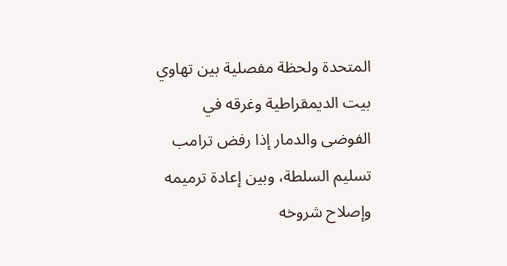المتحدة ولحظة مفصلية بين تهاوي بيت الديمقراطية وغرقه في الفوضى والدمار إذا رفض ترامب تسليم السلطة، وبين إعادة ترميمه وإصلاح شروخه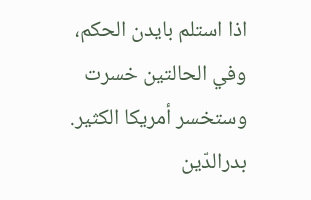اذا استلم بايدن الحكم، وفي الحالتين خسرت وستخسر أمريكا الكثير.
بدرالدّين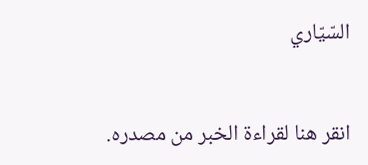السّيّاري


انقر هنا لقراءة الخبر من مصدره.